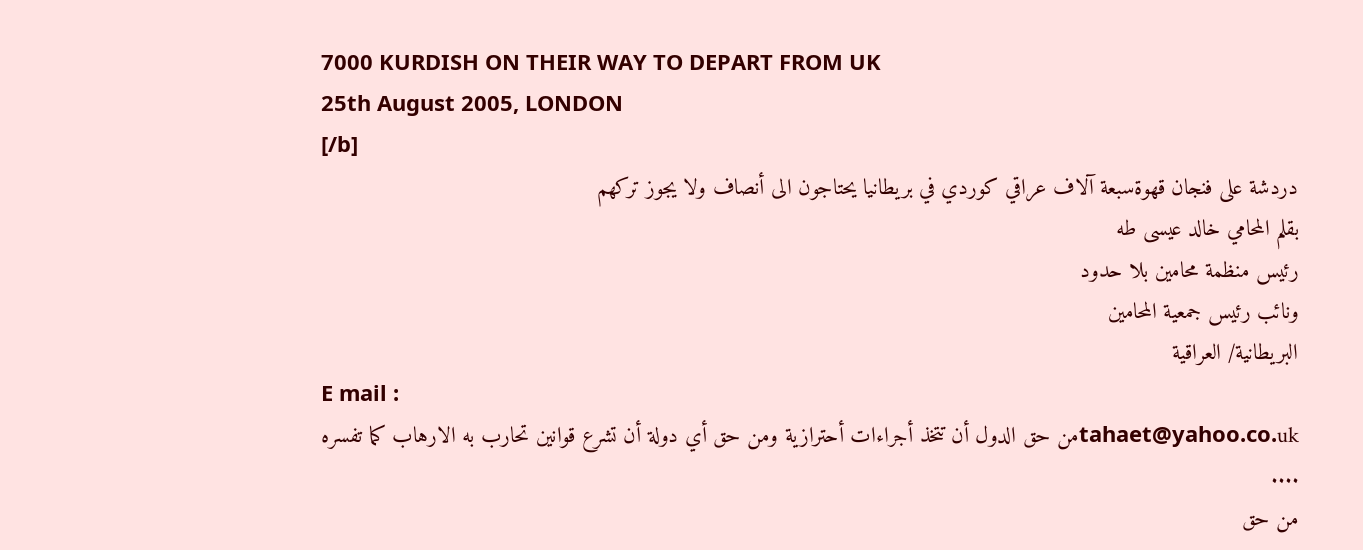7000 KURDISH ON THEIR WAY TO DEPART FROM UK
25th August 2005, LONDON
[/b]
دردشة على فنجان قهوةسبعة آلاف عراقي كوردي في بريطانيا يحتاجون الى أنصاف ولا يجوز تركهم
بقلم المحامي خالد عيسى طه
رئيس منظمة محامين بلا حدود
ونائب رئيس جمعية المحامين
البريطانية/ العراقية
E mail :
tahaet@yahoo.co.ukمن حق الدول أن تتخذ أجراءات أحترازية ومن حق أي دولة أن تشرع قوانين تحارب به الارهاب كما تفسره ....
من حق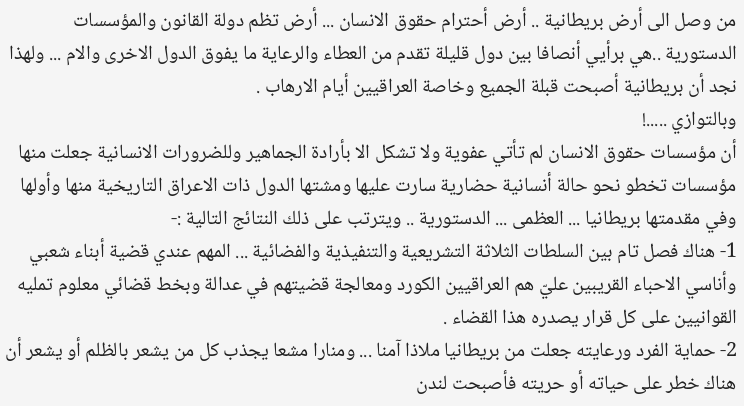من وصل الى أرض بريطانية .. أرض أحترام حقوق الانسان ... أرض تظم دولة القانون والمؤسسات الدستورية ..هي برأيي أنصافا بين دول قليلة تقدم من العطاء والرعاية ما يفوق الدول الاخرى والام ... ولهذا نجد أن بريطانية أصبحت قبلة الجميع وخاصة العراقيين أيام الارهاب .
وبالتوازي .....!
أن مؤسسات حقوق الانسان لم تأتي عفوية ولا تشكل الا بأرادة الجماهير وللضرورات الانسانية جعلت منها مؤسسات تخطو نحو حالة أنسانية حضارية سارت عليها ومشتها الدول ذات الاعراق التاريخية منها وأولها وفي مقدمتها بريطانيا ... العظمى ... الدستورية .. ويترتب على ذلك النتائج التالية :-
1- هناك فصل تام بين السلطات الثلاثة التشريعية والتنفيذية والفضائية ... المهم عندي قضية أبناء شعبي وأناسي الاحباء القريبين عليّ هم العراقيين الكورد ومعالجة قضيتهم في عدالة وبخط قضائي معلوم تمليه القوانيين على كل قرار يصدره هذا القضاء .
2- حماية الفرد ورعايته جعلت من بريطانيا ملاذا آمنا ... ومنارا مشعا يجذب كل من يشعر بالظلم أو يشعر أن هناك خطر على حياته أو حريته فأصبحت لندن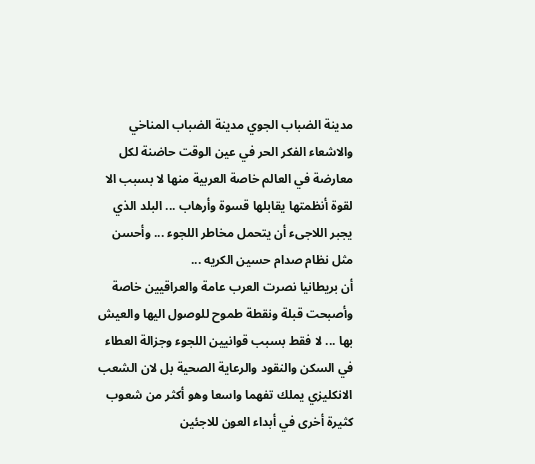مدينة الضباب الجوي مدينة الضباب المناخي والاشعاء الفكر الحر في عين الوقت حاضنة لكل معارضة في العالم خاصة العربية منها لا بسبب الا لقوة أنظمتها يقابلها قسوة وأرهاب ... البلد الذي يجبر اللاجىء أن يتحمل مخاطر اللجوء ... وأحسن مثل نظام صدام حسين الكريه ...
أن بريطانيا نصرت العرب عامة والعراقيين خاصة وأصبحت قبلة ونقطة طموح للوصول اليها والعيش بها ... لا فقط بسبب قوانيين اللجوء وجزالة العطاء في السكن والنقود والرعاية الصحية بل لان الشعب الانكليزي يملك تفهما واسعا وهو أكثر من شعوب كثيرة أخرى في أبداء العون للاجئين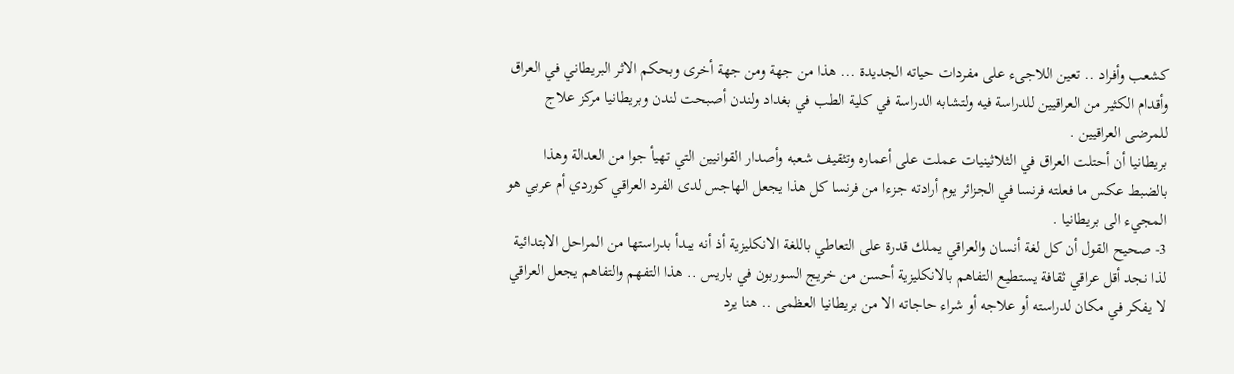كشعب وأفراد .. تعين اللاجىء على مفردات حياته الجديدة ... هذا من جهة ومن جهة أخرى وبحكم الاثر البريطاني في العراق وأقدام الكثير من العراقيين للدراسة فيه ولتشابه الدراسة في كلية الطب في بغداد ولندن أصبحت لندن وبريطانيا مركز علاج للمرضى العراقيين .
بريطانيا أن أحتلت العراق في الثلاثينيات عملت على أعماره وتثقيف شعبه وأصدار القوانيين التي تهيأ جوا من العدالة وهذا بالضبط عكس ما فعلته فرنسا في الجزائر يوم أرادته جزءا من فرنسا كل هذا يجعل الهاجس لدى الفرد العراقي كوردي أم عربي هو المجيء الى بريطانيا .
3- صحيح القول أن كل لغة أنسان والعراقي يملك قدرة على التعاطي باللغة الانكليزية أذ أنه يبدأ بدراستها من المراحل الابتدائية لذا نجد أقل عراقي ثقافة يستطيع التفاهم بالانكليزية أحسن من خريج السوربون في باريس .. هذا التفهم والتفاهم يجعل العراقي لا يفكر في مكان لدراسته أو علاجه أو شراء حاجاته الا من بريطانيا العظمى .. هنا يرد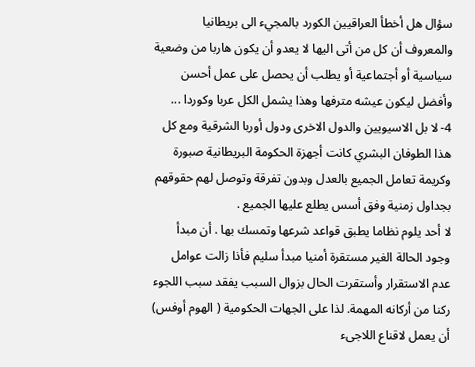سؤال هل أخطأ العراقيين الكورد بالمجيء الى بريطانيا والمعروف أن كل من أتى اليها لا يعدو أن يكون هاربا من وضعية سياسية أو أجتماعية أو يطلب أن يحصل على عمل أحسن وأفضل ليكون عيشه مترفها وهذا يشمل الكل عربا وكوردا ...
4- لا بل الاسيويين والدول الاخرى ودول أوربا الشرقية ومع كل هذا الطوفان البشري كانت أجهزة الحكومة البريطانية صبورة وكريمة تعامل الجميع بالعدل وبدون تفرقة وتوصل لهم حقوقهم بجداول زمنية وفق أسس يطلع عليها الجميع .
لا أحد يلوم نظاما يطبق قواعد شرعها وتمسك بها . أن مبدأ وجود الحالة الغير مستقرة أمنيا مبدأ سليم فأذا زالت عوامل عدم الاستقرار وأستقرت الحال بزوال السبب يفقد سبب اللجوء ركنا من أركانه المهمة. لذا على الجهات الحكومية ( الهوم أوفس) أن يعمل لاقناع اللاجىء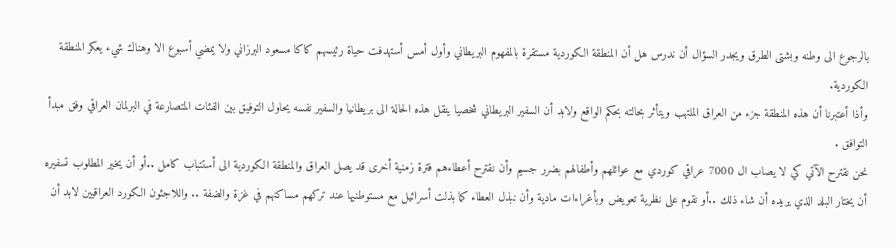بالرجوع الى وطنه وبشتى الطرق ويجدر السؤال أن ندرس هل أن المنطقة الكوردية مستقرة بالمفهوم البريطاني وأول أمس أستهدفت حياة رئيسهم كاكا مسعود البرزاني ولا يمضي أسبوع الا وهناك شيء يعكر المنطقة الكوردية.
وأذا أعتبرنا أن هذه المنطقة جزء من العراق الملتهب ويتأثر بحالته بحكم الواقع ولابد أن السفير البريطاني شخصيا ينقل هذه الحالة الى بريطانيا والسفير نفسه يحاول التوفيق بين الفئات المتصارعة في البرلمان العراقي وفق مبدأ التوافق .
نحن نقترح الآتي كي لا يصاب ال 7000 عراقي كوردي مع عوائلهم وأطفالهم بضرر جسيم وأن نقترح أعطاءهم فترة زمنية أخرى قد يصل العراق والمنطقة الكوردية الى أستتباب كامل ..أو أن يخير المطلوب تسفيره أن يختار البلد الذي يريده أن شاء ذلك ..أو نقوم على نظرية تعويض وبأغراءات مادية وأن نبذل العطاء كما بذلت أسرائيل مع مستوطنيها عند تركهم مساكنهم في غزة والضفة .. واللاجئون الكورد العراقيين لابد أن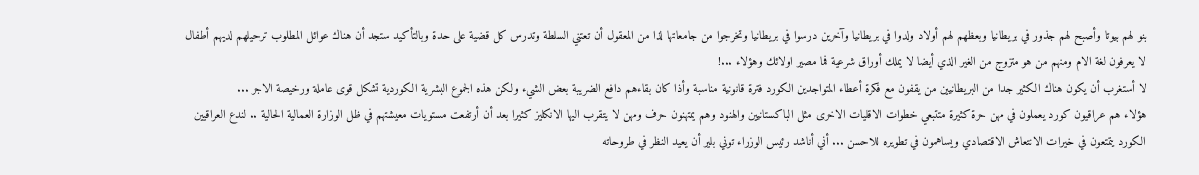بنو لهم بيوتا وأصبح لهم جذور في بريطانيا وبعظهم لهم أولاد ولدوا في بريطانيا وآخرين درسوا في بريطانيا وتخرجوا من جامعاتها لذا من المعقول أن تعتني السلطة وتدرس كل قضية على حدة وبالتأكيد ستجد أن هناك عوائل المطلوب ترحيلهم لديهم أطفال لا يعرفون لغة الام ومنهم من هو متزوج من الغير الذي أيضا لا يملك أوراق شرعية فما مصير اولائك وهؤلاء ...!
لا أستغرب أن يكون هناك الكثير جدا من البريطانيين من يقفون مع فكرة أعطاء المتواجدين الكورد فترة قانونية مناسبة وأذا كان بقاءهم دافع الضريبة بعض الشيء ولكن هذه الجموع البشرية الكوردية تشكل قوى عاملة ورخيصة الاجر ...
هؤلاء هم عراقيون كورد يعملون في مهن حرة كثيرة متتبعي خطوات الاقليات الاخرى مثل الباكستانيين والهنود وهم يمتهنون حرف ومهن لا يتقرب اليها الانكليز كثيرا بعد أن أرتفعت مستويات معيشتهم في ظل الوزارة العمالية الحالية .. لندع العراقيين الكورد يتمتعون في خيرات الانتعاش الاقتصادي ويساهمون في تطويره للاحسن ... أني أناشد رئيس الوزراء توني بلير أن يعيد النظر في طروحاته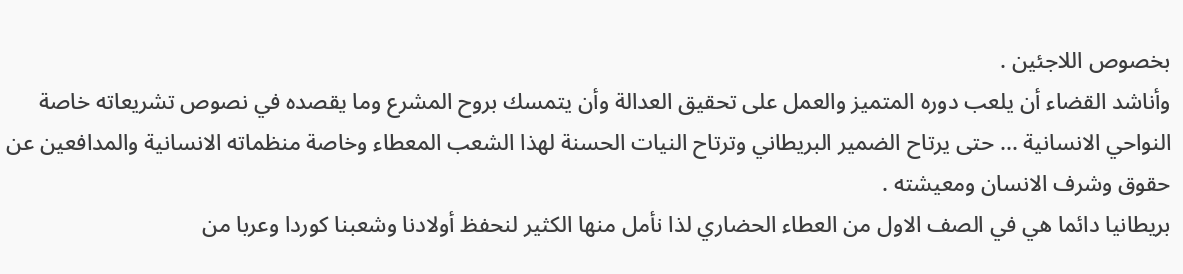بخصوص اللاجئين .
وأناشد القضاء أن يلعب دوره المتميز والعمل على تحقيق العدالة وأن يتمسك بروح المشرع وما يقصده في نصوص تشريعاته خاصة النواحي الانسانية ... حتى يرتاح الضمير البريطاني وترتاح النيات الحسنة لهذا الشعب المعطاء وخاصة منظماته الانسانية والمدافعين عن حقوق وشرف الانسان ومعيشته .
بريطانيا دائما هي في الصف الاول من العطاء الحضاري لذا نأمل منها الكثير لنحفظ أولادنا وشعبنا كوردا وعربا من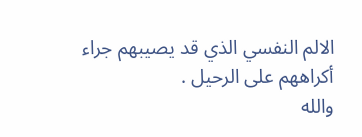الالم النفسي الذي قد يصيبهم جراء أكراههم على الرحيل .
والله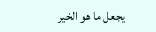يجعل ما هو الخير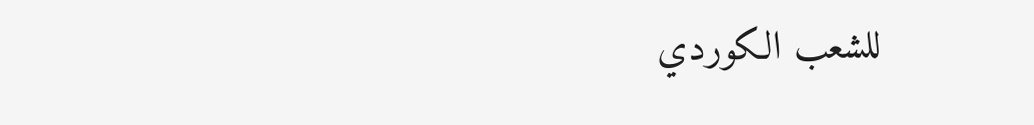للشعب الكوردي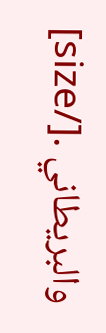والبريطاني .[/size]